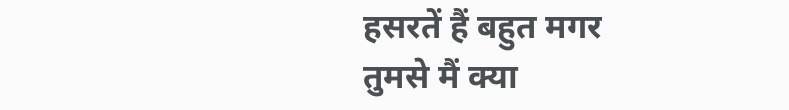हसरतें हैं बहुत मगर
तुमसे मैं क्या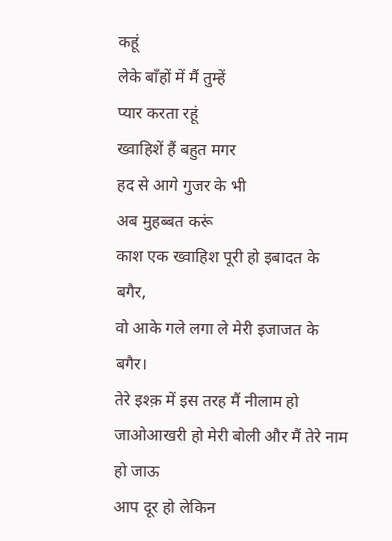कहूं
लेके बाँहों में मैं तुम्हें
प्यार करता रहूं
ख्वाहिशें हैं बहुत मगर
हद से आगे गुजर के भी
अब मुहब्बत करूं
काश एक ख्वाहिश पूरी हो इबादत के बगैर,
वो आके गले लगा ले मेरी इजाजत के बगैर।
तेरे इश्क़ में इस तरह मैं नीलाम हो जाओआखरी हो मेरी बोली और मैं तेरे नाम हो जाऊ
आप दूर हो लेकिन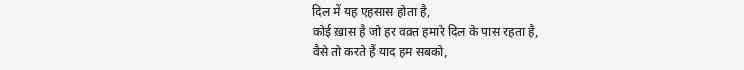दिल में यह एहसास होता है,
कोई ख़ास है जो हर वक़्त हमारे दिल के पास रहता है,
वैसे तो करते हैं याद हम सबको,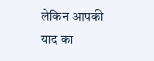लेकिन आपकी याद का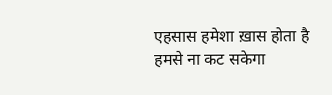एहसास हमेशा ख़ास होता है
हमसे ना कट सकेगा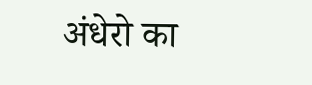अंधेरो का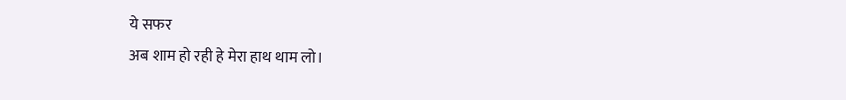ये सफर
अब शाम हो रही हे मेरा हाथ थाम लो।